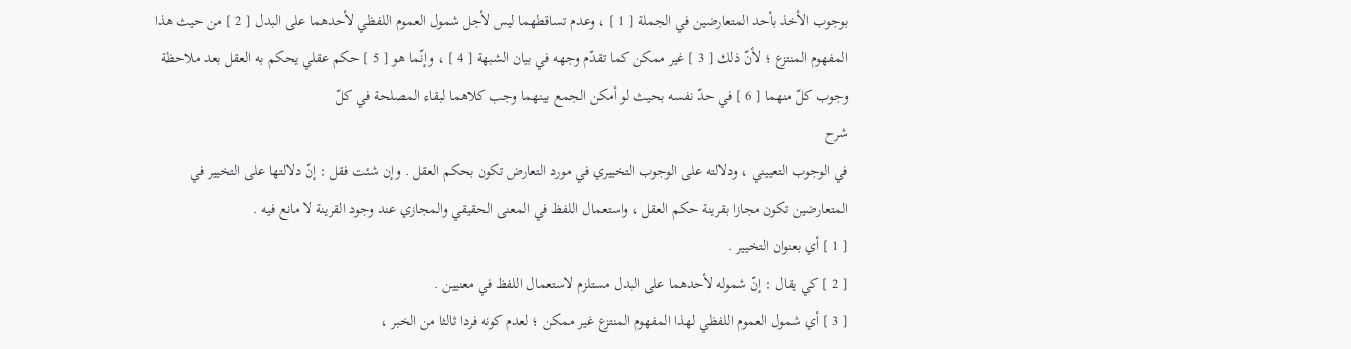بوجوب الأخذ بأحد المتعارضين في الجملة [ 1 ] ، وعدم تساقطهما ليس لأجل شمول العموم اللفظي لأحدهما على البدل [ 2 ] من حيث هذا المفهوم المنتزع ؛ لأنّ ذلك [ 3 ] غير ممكن كما تقدّم وجهه في بيان الشبهة [ 4 ] ، وإنّما هو [ 5 ] حكم عقلي يحكم به العقل بعد ملاحظة وجوب كلّ منهما [ 6 ] في حدّ نفسه بحيث لو أمكن الجمع بينهما وجب كلاهما لبقاء المصلحة في كلّ
شرح
في الوجوب التعييني ، ودلالته على الوجوب التخييري في مورد التعارض تكون بحكم العقل . وإن شئت فقل : إنّ دلالتها على التخيير في المتعارضين تكون مجازا بقرينة حكم العقل ، واستعمال اللفظ في المعنى الحقيقي والمجازي عند وجود القرينة لا مانع فيه .
[ 1 ] أي بعنوان التخيير .
[ 2 ] كي يقال : إنّ شموله لأحدهما على البدل مستلزم لاستعمال اللفظ في معنيين .
[ 3 ] أي شمول العموم اللفظي لهذا المفهوم المنتزع غير ممكن ؛ لعدم كونه فردا ثالثا من الخبر ،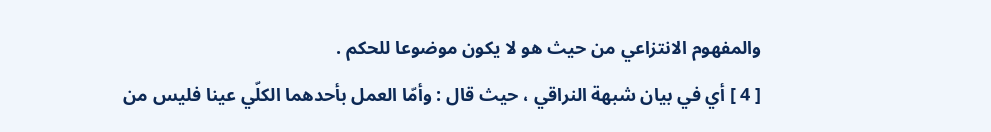والمفهوم الانتزاعي من حيث هو لا يكون موضوعا للحكم .
[ 4 ] أي في بيان شبهة النراقي ، حيث قال : وأمّا العمل بأحدهما الكلّي عينا فليس من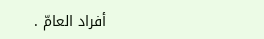أفراد العامّ .